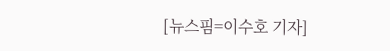[뉴스핌=이수호 기자]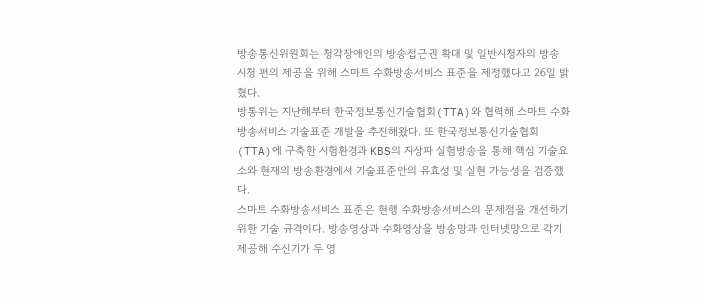방송통신위원회는 청각장애인의 방송접근권 확대 및 일반시청자의 방송 시청 편의 제공을 위해 스마트 수화방송서비스 표준을 제정했다고 26일 밝혔다.
방통위는 지난해부터 한국정보통신기술협회(TTA)와 협력해 스마트 수화방송서비스 기술표준 개발을 추진해왔다. 또 한국정보통신기술협회(TTA)에 구축한 시험환경과 KBS의 지상파 실험방송을 통해 핵심 기술요소와 현재의 방송환경에서 기술표준안의 유효성 및 실현 가능성을 검증했다.
스마트 수화방송서비스 표준은 현행 수화방송서비스의 문제점을 개선하기 위한 기술 규격이다. 방송영상과 수화영상을 방송망과 인터넷망으로 각기 제공해 수신기가 두 영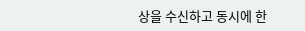상을 수신하고 동시에 한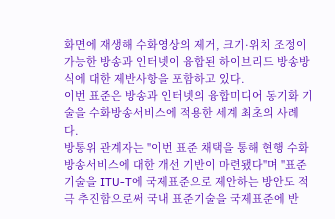화면에 재생해 수화영상의 제거, 크기·위치 조정이 가능한 방송과 인터넷이 융합된 하이브리드 방송방식에 대한 제반사항을 포함하고 있다.
이번 표준은 방송과 인터넷의 융합미디어 동기화 기술을 수화방송서비스에 적용한 세계 최초의 사례다.
방통위 관계자는 "이번 표준 채택을 통해 현행 수화방송서비스에 대한 개선 기반이 마련됐다"며 "표준기술을 ITU-T에 국제표준으로 제안하는 방안도 적극 추진함으로써 국내 표준기술을 국제표준에 반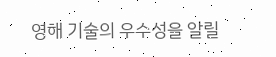영해 기술의 우수성을 알릴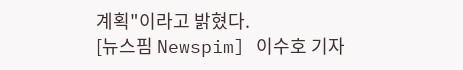계획"이라고 밝혔다.
[뉴스핌 Newspim] 이수호 기자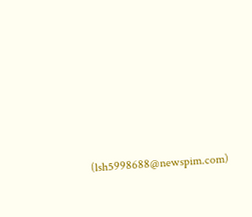(lsh5998688@newspim.com)